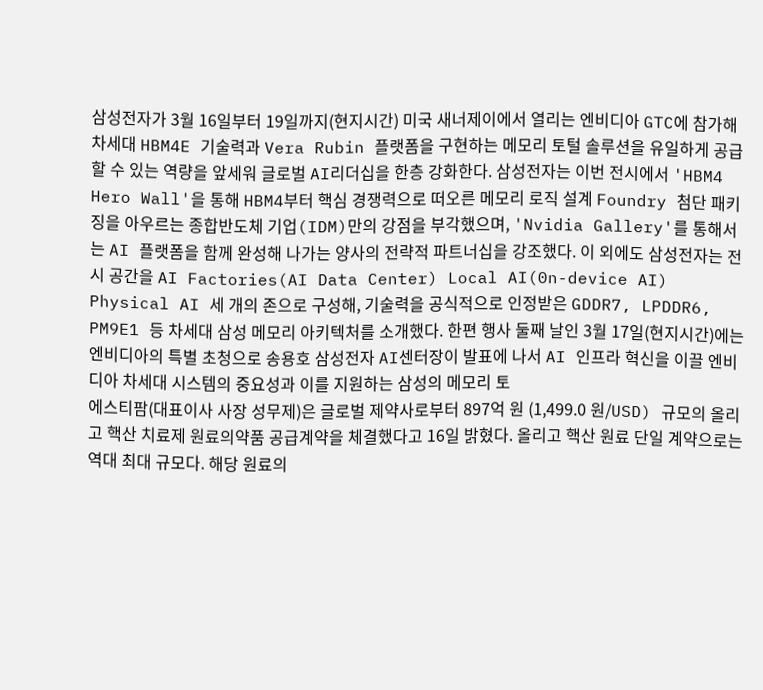삼성전자가 3월 16일부터 19일까지(현지시간) 미국 새너제이에서 열리는 엔비디아 GTC에 참가해 차세대 HBM4E 기술력과 Vera Rubin 플랫폼을 구현하는 메모리 토털 솔루션을 유일하게 공급할 수 있는 역량을 앞세워 글로벌 AI리더십을 한층 강화한다. 삼성전자는 이번 전시에서 'HBM4 Hero Wall'을 통해 HBM4부터 핵심 경쟁력으로 떠오른 메모리 로직 설계 Foundry 첨단 패키징을 아우르는 종합반도체 기업(IDM)만의 강점을 부각했으며, 'Nvidia Gallery'를 통해서는 AI 플랫폼을 함께 완성해 나가는 양사의 전략적 파트너십을 강조했다. 이 외에도 삼성전자는 전시 공간을 AI Factories(AI Data Center) Local AI(0n-device AI) Physical AI 세 개의 존으로 구성해, 기술력을 공식적으로 인정받은 GDDR7, LPDDR6, PM9E1 등 차세대 삼성 메모리 아키텍처를 소개했다. 한편 행사 둘째 날인 3월 17일(현지시간)에는 엔비디아의 특별 초청으로 송용호 삼성전자 AI센터장이 발표에 나서 AI 인프라 혁신을 이끌 엔비디아 차세대 시스템의 중요성과 이를 지원하는 삼성의 메모리 토
에스티팜(대표이사 사장 성무제)은 글로벌 제약사로부터 897억 원 (1,499.0 원/USD) 규모의 올리고 핵산 치료제 원료의약품 공급계약을 체결했다고 16일 밝혔다. 올리고 핵산 원료 단일 계약으로는 역대 최대 규모다. 해당 원료의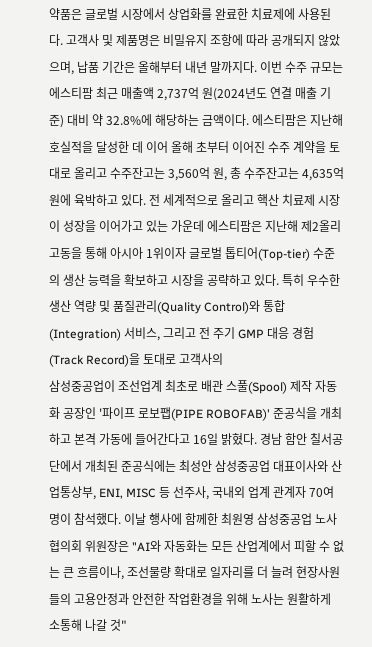약품은 글로벌 시장에서 상업화를 완료한 치료제에 사용된다. 고객사 및 제품명은 비밀유지 조항에 따라 공개되지 않았으며, 납품 기간은 올해부터 내년 말까지다. 이번 수주 규모는 에스티팜 최근 매출액 2,737억 원(2024년도 연결 매출 기준) 대비 약 32.8%에 해당하는 금액이다. 에스티팜은 지난해 호실적을 달성한 데 이어 올해 초부터 이어진 수주 계약을 토대로 올리고 수주잔고는 3,560억 원, 총 수주잔고는 4,635억 원에 육박하고 있다. 전 세계적으로 올리고 핵산 치료제 시장이 성장을 이어가고 있는 가운데 에스티팜은 지난해 제2올리고동을 통해 아시아 1위이자 글로벌 톱티어(Top-tier) 수준의 생산 능력을 확보하고 시장을 공략하고 있다. 특히 우수한 생산 역량 및 품질관리(Quality Control)와 통합(Integration) 서비스, 그리고 전 주기 GMP 대응 경험(Track Record)을 토대로 고객사의
삼성중공업이 조선업계 최초로 배관 스풀(Spool) 제작 자동화 공장인 '파이프 로보팹(PIPE ROBOFAB)' 준공식을 개최하고 본격 가동에 들어간다고 16일 밝혔다. 경남 함안 칠서공단에서 개최된 준공식에는 최성안 삼성중공업 대표이사와 산업통상부, ENI, MISC 등 선주사, 국내외 업계 관계자 70여명이 참석했다. 이날 행사에 함께한 최원영 삼성중공업 노사협의회 위원장은 "AI와 자동화는 모든 산업계에서 피할 수 없는 큰 흐름이나, 조선물량 확대로 일자리를 더 늘려 현장사원들의 고용안정과 안전한 작업환경을 위해 노사는 원활하게 소통해 나갈 것"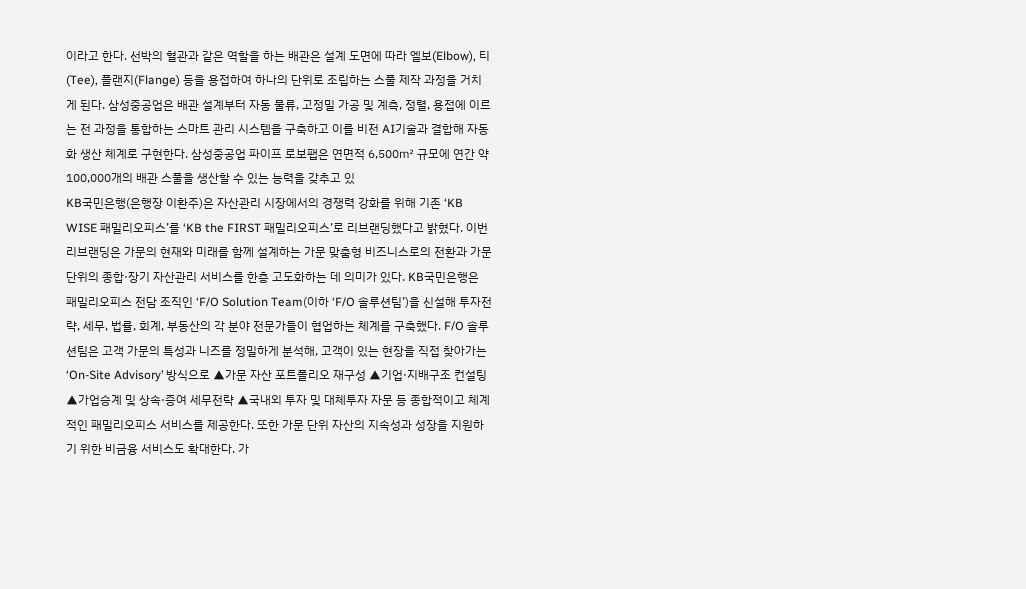이라고 한다. 선박의 혈관과 같은 역할을 하는 배관은 설계 도면에 따라 엘보(Elbow), 티(Tee), 플랜지(Flange) 등을 용접하여 하나의 단위로 조립하는 스풀 제작 과정을 거치게 된다. 삼성중공업은 배관 설계부터 자동 물류, 고정밀 가공 및 계측, 정렬, 용접에 이르는 전 과정을 통합하는 스마트 관리 시스템을 구축하고 이를 비전 AI기술과 결합해 자동화 생산 체계로 구현한다. 삼성중공업 파이프 로보팹은 연면적 6,500㎡ 규모에 연간 약 100,000개의 배관 스풀을 생산할 수 있는 능력을 갖추고 있
KB국민은행(은행장 이환주)은 자산관리 시장에서의 경쟁력 강화를 위해 기존 ‘KB WISE 패밀리오피스’를 ‘KB the FIRST 패밀리오피스’로 리브랜딩했다고 밝혔다. 이번 리브랜딩은 가문의 현재와 미래를 함께 설계하는 가문 맞춤형 비즈니스로의 전환과 가문 단위의 종합·장기 자산관리 서비스를 한층 고도화하는 데 의미가 있다. KB국민은행은 패밀리오피스 전담 조직인 ‘F/O Solution Team(이하 ‘F/O 솔루션팀’)을 신설해 투자전략, 세무, 법률, 회계, 부동산의 각 분야 전문가들이 협업하는 체계를 구축했다. F/O 솔루션팀은 고객 가문의 특성과 니즈를 정밀하게 분석해, 고객이 있는 현장을 직접 찾아가는 ‘On-Site Advisory’ 방식으로 ▲가문 자산 포트폴리오 재구성 ▲기업·지배구조 컨설팅 ▲가업승계 및 상속·증여 세무전략 ▲국내외 투자 및 대체투자 자문 등 종합적이고 체계적인 패밀리오피스 서비스를 제공한다. 또한 가문 단위 자산의 지속성과 성장을 지원하기 위한 비금융 서비스도 확대한다. 가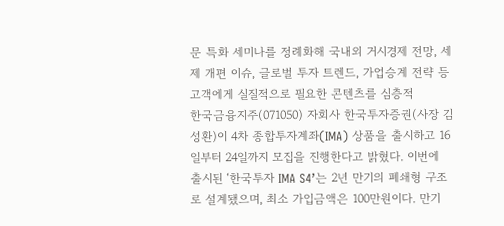문 특화 세미나를 정례화해 국내외 거시경제 전망, 세제 개편 이슈, 글로벌 투자 트렌드, 가업승계 전략 등 고객에게 실질적으로 필요한 콘텐츠를 심층적
한국금융지주(071050) 자회사 한국투자증권(사장 김성환)이 4차 종합투자계좌(IMA) 상품을 출시하고 16일부터 24일까지 모집을 진행한다고 밝혔다. 이번에 출시된 ‘한국투자 IMA S4’는 2년 만기의 폐쇄형 구조로 설계됐으며, 최소 가입금액은 100만원이다. 만기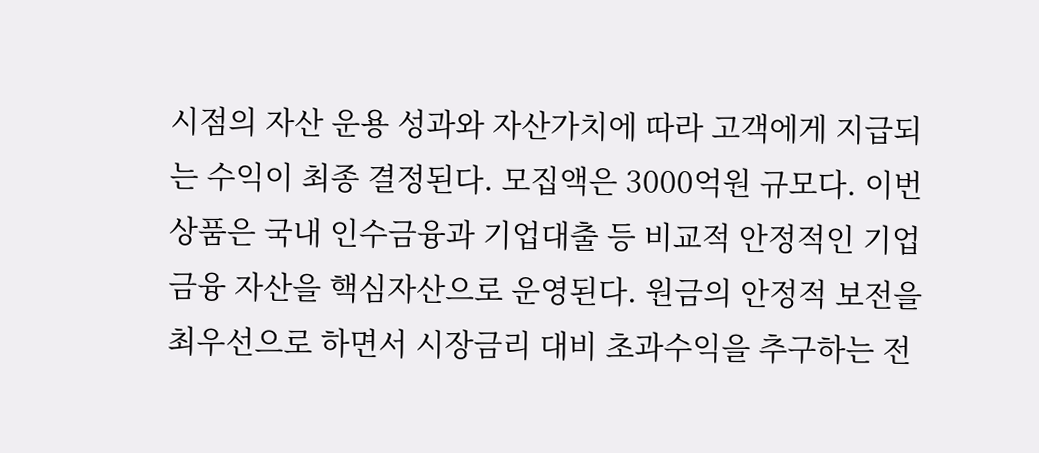시점의 자산 운용 성과와 자산가치에 따라 고객에게 지급되는 수익이 최종 결정된다. 모집액은 3000억원 규모다. 이번 상품은 국내 인수금융과 기업대출 등 비교적 안정적인 기업금융 자산을 핵심자산으로 운영된다. 원금의 안정적 보전을 최우선으로 하면서 시장금리 대비 초과수익을 추구하는 전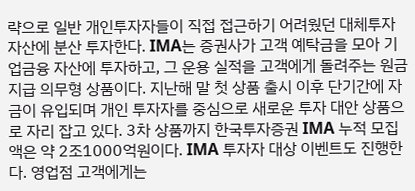략으로 일반 개인투자자들이 직접 접근하기 어려웠던 대체투자 자산에 분산 투자한다. IMA는 증권사가 고객 예탁금을 모아 기업금융 자산에 투자하고, 그 운용 실적을 고객에게 돌려주는 원금 지급 의무형 상품이다. 지난해 말 첫 상품 출시 이후 단기간에 자금이 유입되며 개인 투자자를 중심으로 새로운 투자 대안 상품으로 자리 잡고 있다. 3차 상품까지 한국투자증권 IMA 누적 모집액은 약 2조1000억원이다. IMA 투자자 대상 이벤트도 진행한다. 영업점 고객에게는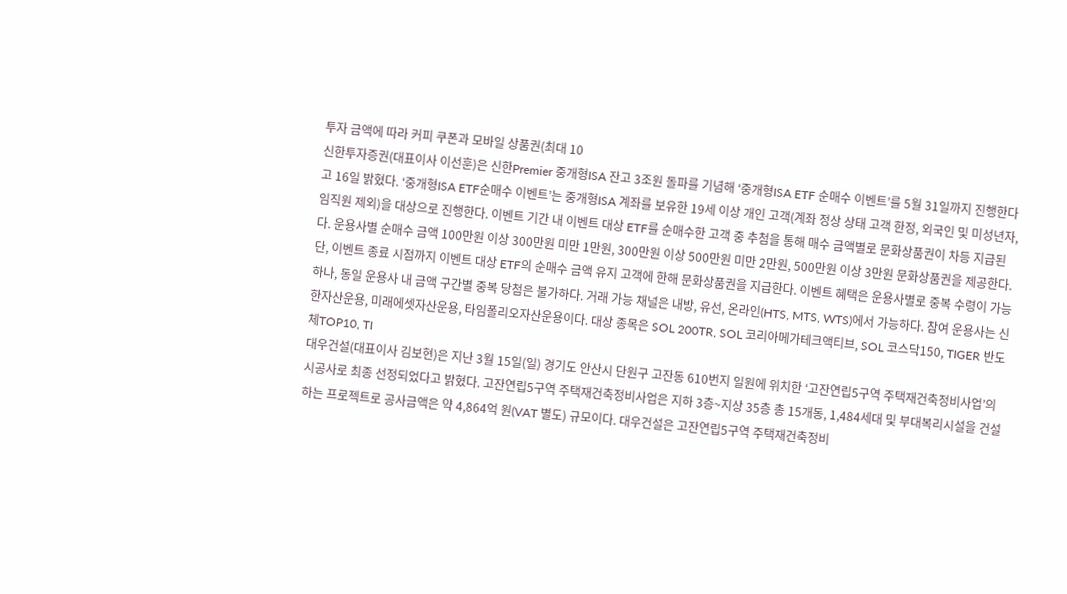투자 금액에 따라 커피 쿠폰과 모바일 상품권(최대 10
신한투자증권(대표이사 이선훈)은 신한Premier 중개형ISA 잔고 3조원 돌파를 기념해 ‘중개형ISA ETF 순매수 이벤트’를 5월 31일까지 진행한다고 16일 밝혔다. ‘중개형ISA ETF순매수 이벤트’는 중개형ISA 계좌를 보유한 19세 이상 개인 고객(계좌 정상 상태 고객 한정, 외국인 및 미성년자, 임직원 제외)을 대상으로 진행한다. 이벤트 기간 내 이벤트 대상 ETF를 순매수한 고객 중 추첨을 통해 매수 금액별로 문화상품권이 차등 지급된다. 운용사별 순매수 금액 100만원 이상 300만원 미만 1만원, 300만원 이상 500만원 미만 2만원, 500만원 이상 3만원 문화상품권을 제공한다. 단, 이벤트 종료 시점까지 이벤트 대상 ETF의 순매수 금액 유지 고객에 한해 문화상품권을 지급한다. 이벤트 혜택은 운용사별로 중복 수령이 가능하나, 동일 운용사 내 금액 구간별 중복 당첨은 불가하다. 거래 가능 채널은 내방, 유선, 온라인(HTS, MTS, WTS)에서 가능하다. 참여 운용사는 신한자산운용, 미래에셋자산운용, 타임폴리오자산운용이다. 대상 종목은 SOL 200TR, SOL 코리아메가테크액티브, SOL 코스닥150, TIGER 반도체TOP10, TI
대우건설(대표이사 김보현)은 지난 3월 15일(일) 경기도 안산시 단원구 고잔동 610번지 일원에 위치한 ‘고잔연립5구역 주택재건축정비사업’의 시공사로 최종 선정되었다고 밝혔다. 고잔연립5구역 주택재건축정비사업은 지하 3층~지상 35층 총 15개동, 1,484세대 및 부대복리시설을 건설하는 프로젝트로 공사금액은 약 4,864억 원(VAT 별도) 규모이다. 대우건설은 고잔연립5구역 주택재건축정비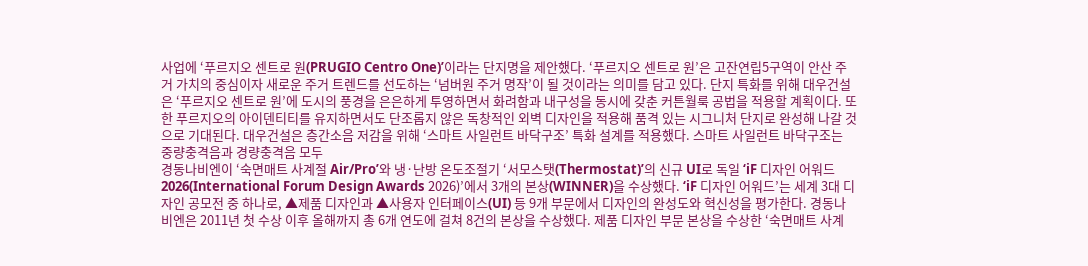사업에 ‘푸르지오 센트로 원(PRUGIO Centro One)’이라는 단지명을 제안했다. ‘푸르지오 센트로 원’은 고잔연립5구역이 안산 주거 가치의 중심이자 새로운 주거 트렌드를 선도하는 ‘넘버원 주거 명작’이 될 것이라는 의미를 담고 있다. 단지 특화를 위해 대우건설은 ‘푸르지오 센트로 원’에 도시의 풍경을 은은하게 투영하면서 화려함과 내구성을 동시에 갖춘 커튼월룩 공법을 적용할 계획이다. 또한 푸르지오의 아이덴티티를 유지하면서도 단조롭지 않은 독창적인 외벽 디자인을 적용해 품격 있는 시그니처 단지로 완성해 나갈 것으로 기대된다. 대우건설은 층간소음 저감을 위해 ‘스마트 사일런트 바닥구조’ 특화 설계를 적용했다. 스마트 사일런트 바닥구조는 중량충격음과 경량충격음 모두
경동나비엔이 ‘숙면매트 사계절 Air/Pro’와 냉·난방 온도조절기 ‘서모스탯(Thermostat)’의 신규 UI로 독일 ‘iF 디자인 어워드 2026(International Forum Design Awards 2026)’에서 3개의 본상(WINNER)을 수상했다. ‘iF 디자인 어워드’는 세계 3대 디자인 공모전 중 하나로, ▲제품 디자인과 ▲사용자 인터페이스(UI) 등 9개 부문에서 디자인의 완성도와 혁신성을 평가한다. 경동나비엔은 2011년 첫 수상 이후 올해까지 총 6개 연도에 걸쳐 8건의 본상을 수상했다. 제품 디자인 부문 본상을 수상한 ‘숙면매트 사계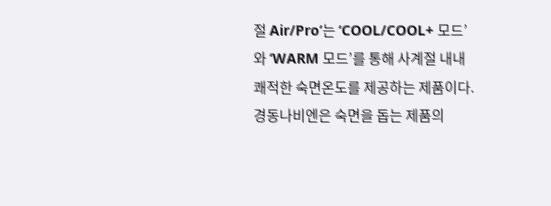절 Air/Pro’는 ‘COOL/COOL+ 모드’와 ‘WARM 모드’를 통해 사계절 내내 쾌적한 숙면온도를 제공하는 제품이다. 경동나비엔은 숙면을 돕는 제품의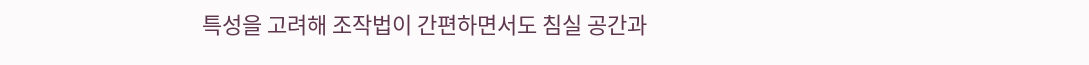특성을 고려해 조작법이 간편하면서도 침실 공간과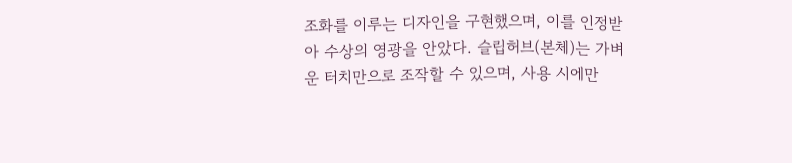조화를 이루는 디자인을 구현했으며, 이를 인정받아 수상의 영광을 안았다. 슬립허브(본체)는 가벼운 터치만으로 조작할 수 있으며, 사용 시에만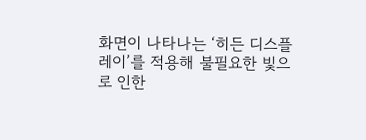화면이 나타나는 ‘히든 디스플레이’를 적용해 불필요한 빛으로 인한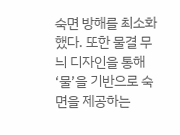숙면 방해를 최소화했다. 또한 물결 무늬 디자인을 통해 ‘물’을 기반으로 숙면을 제공하는